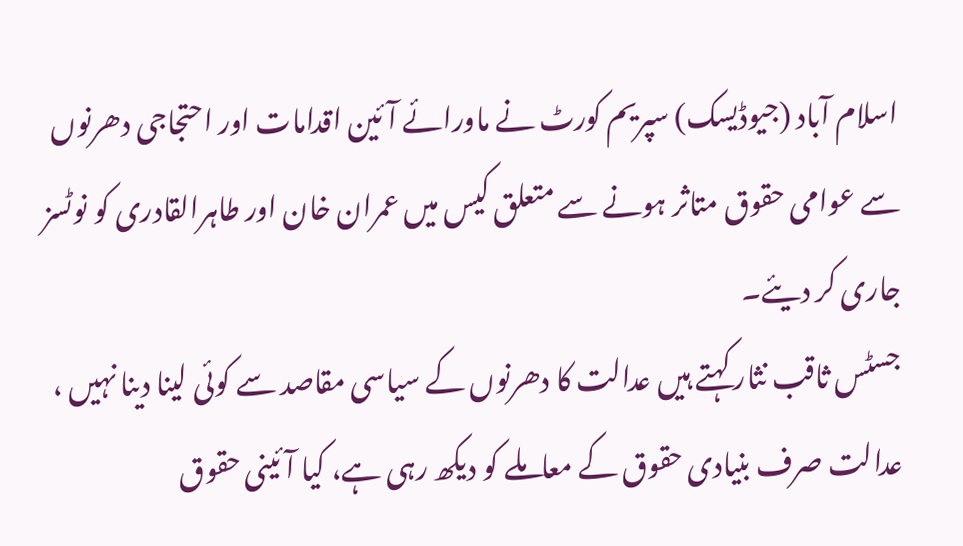اسلام آباد (جیوڈیسک) سپریم کورٹ نے ماورائے آئین اقدامات اور احتجاجی دھرنوں سے عوامی حقوق متاثر ہونے سے متعلق کیس میں عمران خان اور طاہرالقادری کو نوٹسز جاری کر دیئے۔
جسٹس ثاقب نثار کہتے ہیں عدالت کا دھرنوں کے سیاسی مقاصد سے کوئی لینا دینا نہیں ، عدالت صرف بنیادی حقوق کے معاملے کو دیکھ رہی ہے، کیا آئینی حقوق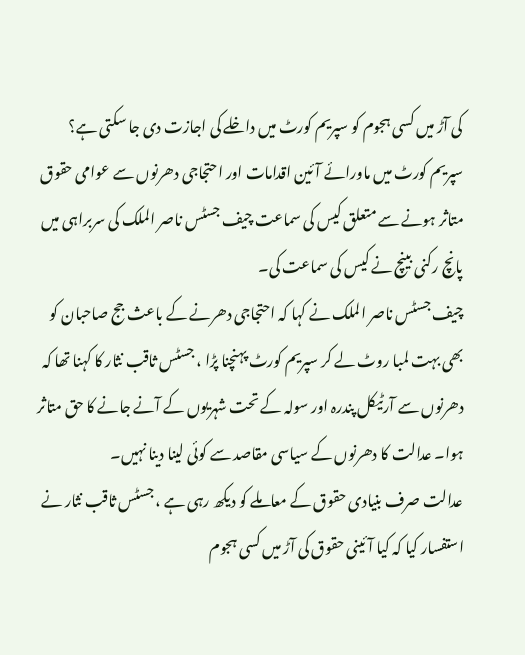کی آڑ میں کسی ہجوم کو سپریم کورٹ میں داخلے کی اجازت دی جا سکتی ہے؟ سپریم کورٹ میں ماورائے آئین اقدامات اور احتجاجی دھرنوں سے عوامی حقوق متاثر ہونے سے متعلق کیس کی سماعت چیف جسٹس ناصر الملک کی سربراہی میں پانچ رکنی بینچ نے کیس کی سماعت کی۔
چیف جسٹس ناصر الملک نے کہا کہ احتجاجی دھرنے کے باعث جج صاحبان کو بھی بہت لمبا روٹ لے کر سپریم کورٹ پہنچنا پڑا ، جسٹس ثاقب نثار کا کہنا تھا کہ دھرنوں سے آرٹیکل پندرہ اور سولہ کے تحت شہریوں کے آنے جانے کا حق متاثر ہوا۔ عدالت کا دھرنوں کے سیاسی مقاصد سے کوئی لینا دینا نہیں۔
عدالت صرف بنیادی حقوق کے معاملے کو دیکھ رہی ہے ، جسٹس ثاقب نثار نے استفسار کیا کہ کیا آئینی حقوق کی آڑ میں کسی ہجوم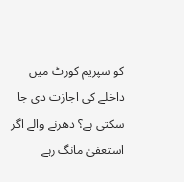کو سپریم کورٹ میں داخلے کی اجازت دی جا سکتی ہے؟ دھرنے والے اگر استعفیٰ مانگ رہے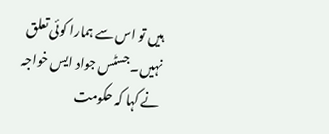ہیں تو اس سے ہمارا کوئی تعلق نہیں۔ جسٹس جواد ایس خواجہ نے کہا کہ حکومت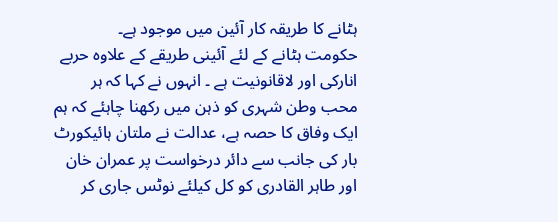ہٹانے کا طریقہ کار آئین میں موجود ہے۔
حکومت ہٹانے کے لئے آئینی طریقے کے علاوہ حربے انارکی اور لاقانونیت ہے ۔ انہوں نے کہا کہ ہر محب وطن شہری کو ذہن میں رکھنا چاہئے کہ ہم ایک وفاق کا حصہ ہے، عدالت نے ملتان ہائیکورٹ بار کی جانب سے دائر درخواست پر عمران خان اور طاہر القادری کو کل کیلئے نوٹس جاری کر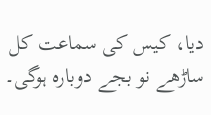دیا، کیس کی سماعت کل ساڑھے نو بجے دوبارہ ہوگی۔